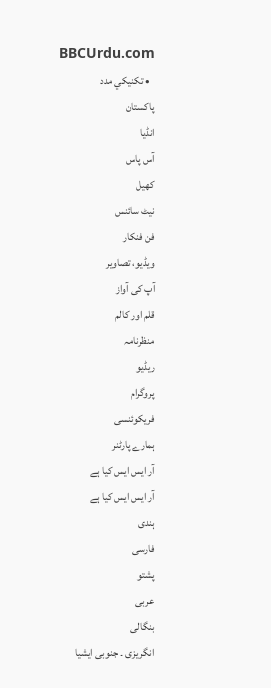BBCUrdu.com
  • تکنيکي مدد
پاکستان
انڈیا
آس پاس
کھیل
نیٹ سائنس
فن فنکار
ویڈیو، تصاویر
آپ کی آواز
قلم اور کالم
منظرنامہ
ریڈیو
پروگرام
فریکوئنسی
ہمارے پارٹنر
آر ایس ایس کیا ہے
آر ایس ایس کیا ہے
ہندی
فارسی
پشتو
عربی
بنگالی
انگریزی ۔ جنوبی ایشیا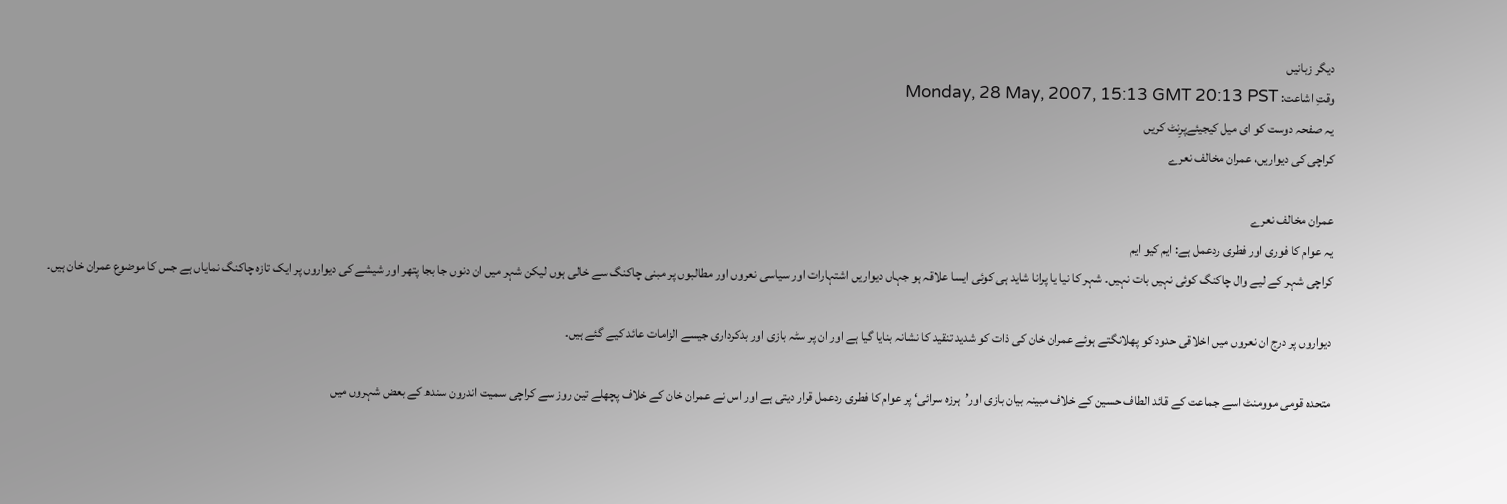دیگر زبانیں
وقتِ اشاعت: Monday, 28 May, 2007, 15:13 GMT 20:13 PST
یہ صفحہ دوست کو ای میل کیجیئےپرِنٹ کریں
کراچی کی دیواریں، عمران مخالف نعرے

عمران مخالف نعرے
یہ عوام کا فوری اور فطری ردعمل ہے: ایم کیو ایم
کراچی شہر کے لیے وال چاکنگ کوئی نہیں بات نہیں۔ شہر کا نیا یا پرانا شاید ہی کوئی ایسا علاقہ ہو جہاں دیواریں اشتہارات اور سیاسی نعروں اور مطالبوں پر مبنی چاکنگ سے خالی ہوں لیکن شہر میں ان دنوں جا بجا پتھر اور شیشے کی دیواروں پر ایک تازہ چاکنگ نمایاں ہے جس کا موضوع عمران خان ہیں۔

دیواروں پر درج ان نعروں میں اخلاقی حدود کو پھلانگتے ہوئے عمران خان کی ذات کو شدید تنقید کا نشانہ بنایا گیا ہے اور ان پر سٹہ بازی اور بدکرداری جیسے الزامات عائد کیے گئے ہیں۔

متحدہ قومی موومنٹ اسے جماعت کے قائد الطاف حسین کے خلاف مبینہ بیان بازی اور’ہرزہ سرائی‘ پر عوام کا فطری ردعمل قرار دیتی ہے اور اس نے عمران خان کے خلاف پچھلے تین روز سے کراچی سمیت اندرون سندھ کے بعض شہروں میں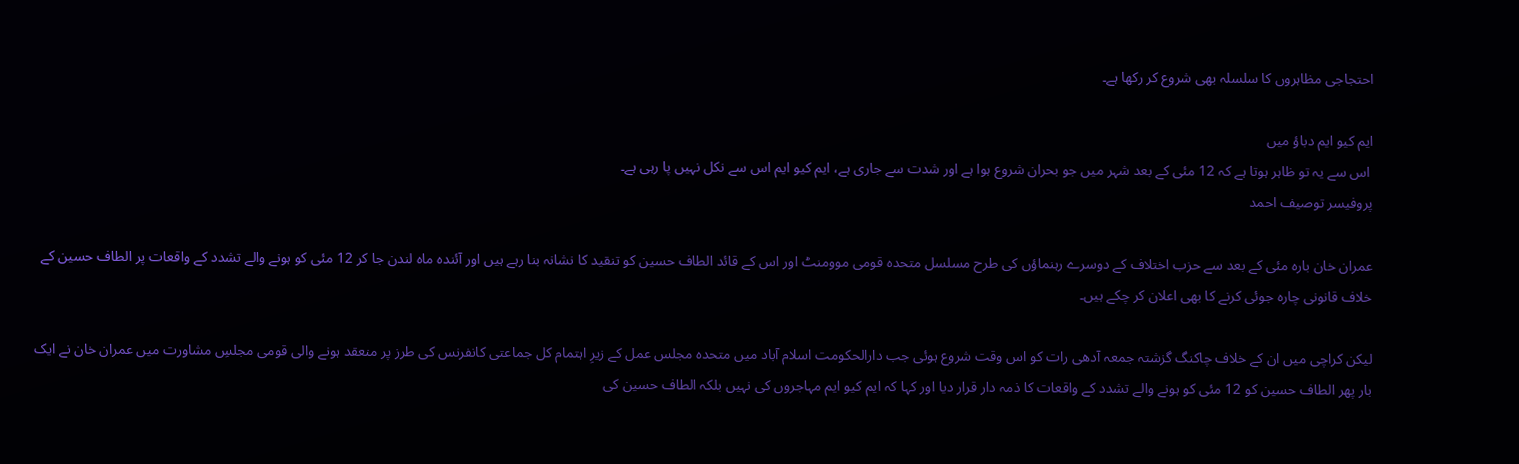احتجاجی مظاہروں کا سلسلہ بھی شروع کر رکھا ہے۔

ایم کیو ایم دباؤ میں
 اس سے یہ تو ظاہر ہوتا ہے کہ 12 مئی کے بعد شہر میں جو بحران شروع ہوا ہے اور شدت سے جاری ہے، ایم کیو ایم اس سے نکل نہیں پا رہی ہے۔
پروفیسر توصیف احمد

عمران خان بارہ مئی کے بعد سے حزب اختلاف کے دوسرے رہنماؤں کی طرح مسلسل متحدہ قومی موومنٹ اور اس کے قائد الطاف حسین کو تنقید کا نشانہ بنا رہے ہیں اور آئندہ ماہ لندن جا کر 12 مئی کو ہونے والے تشدد کے واقعات پر الطاف حسین کے خلاف قانونی چارہ جوئی کرنے کا بھی اعلان کر چکے ہیں۔

لیکن کراچی میں ان کے خلاف چاکنگ گزشتہ جمعہ آدھی رات کو اس وقت شروع ہوئی جب دارالحکومت اسلام آباد میں متحدہ مجلس عمل کے زیرِ اہتمام کل جماعتی کانفرنس کی طرز پر منعقد ہونے والی قومی مجلسِ مشاورت میں عمران خان نے ایک بار پھر الطاف حسین کو 12 مئی کو ہونے والے تشدد کے واقعات کا ذمہ دار قرار دیا اور کہا کہ ایم کیو ایم مہاجروں کی نہیں بلکہ الطاف حسین کی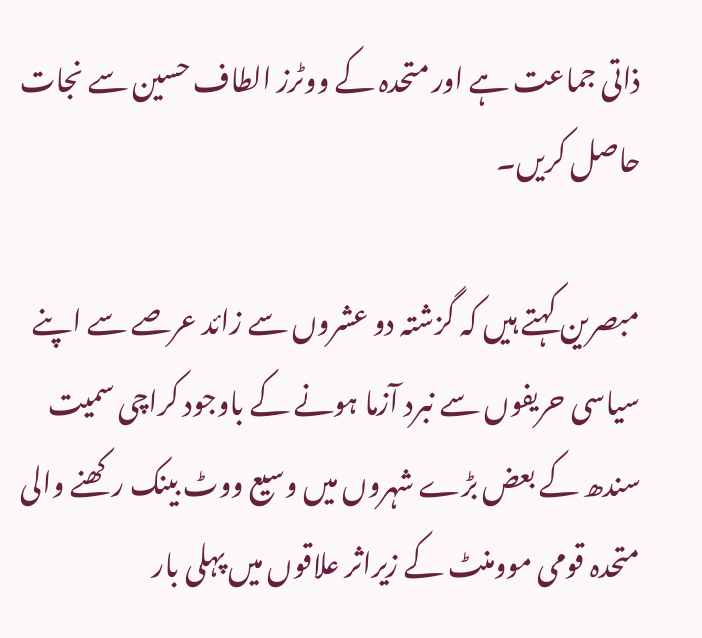ذاتی جماعت ہے اور متحدہ کے ووٹرز الطاف حسین سے نجات حاصل کریں۔

مبصرین کہتے ہیں کہ گزشتہ دو عشروں سے زائد عرصے سے اپنے سیاسی حریفوں سے نبرد آزما ہونے کے باوجود کراچی سمیت سندھ کے بعض بڑے شہروں میں وسیع ووٹ بینک رکھنے والی متحدہ قومی موومنٹ کے زیراثر علاقوں میں پہلی بار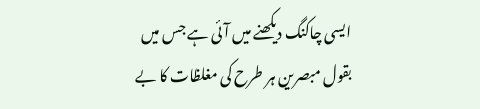ایسی چاکنگ دیکھنے میں آئی ہے جس میں بقول مبصرین ہر طرح کی مغلظات کا بے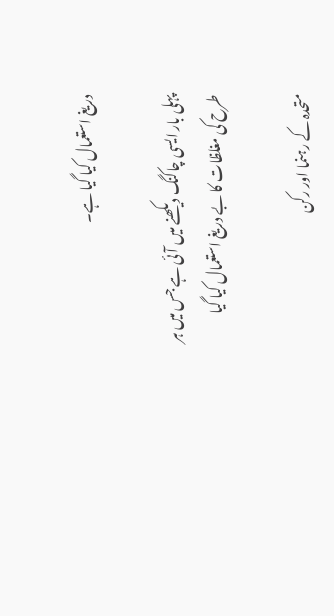دریغ استعمال کیا گیا ہے۔

پہلی بار ایسی چاکنگ دیکھنے میں آئی ہے جس میں ہر طرح کی مغلظات کا بے دریغ استعمال کیا گیا

متحدہ کے رہنما اور رکن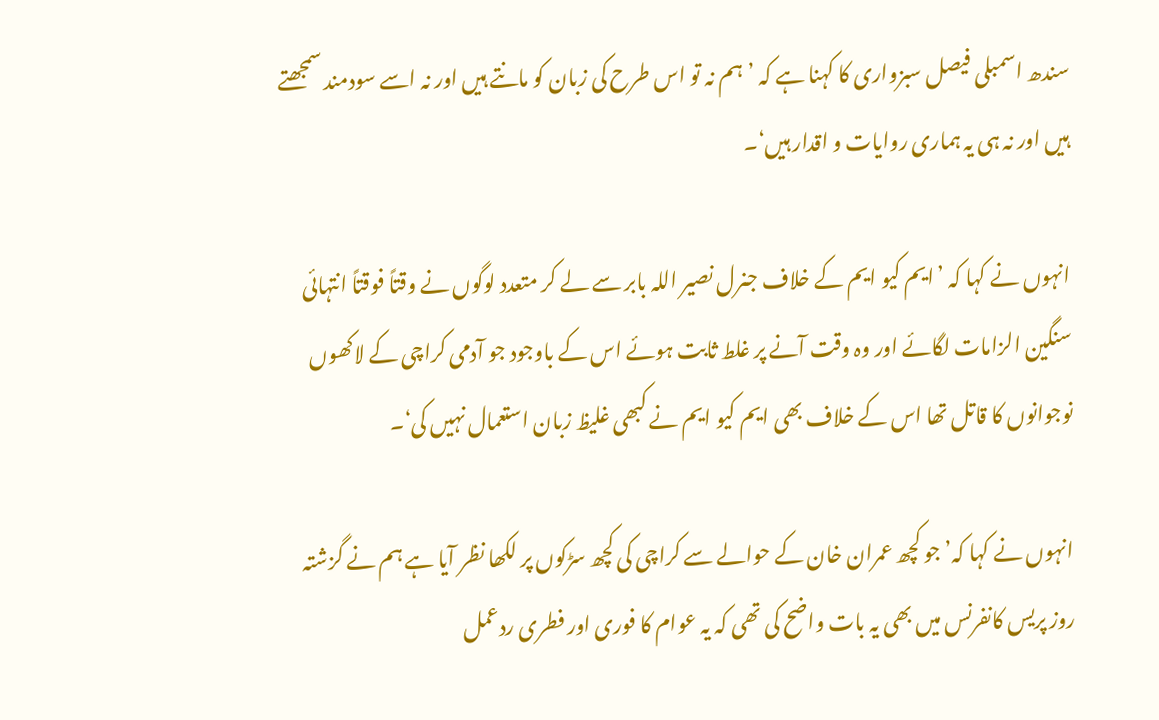سندھ اسمبلی فیصل سبزواری کا کہنا ہے کہ ’ہم نہ تو اس طرح کی زبان کو مانتے ہیں اور نہ اسے سودمند سمجھتے ہیں اور نہ ہی یہ ہماری روایات و اقدار ہیں‘۔

انہوں نے کہا کہ ’ایم کیو ایم کے خلاف جنرل نصیر اللہ بابر سے لے کر متعدد لوگوں نے وقتاً فوقتاً انتہائی سنگین الزامات لگائے اور وہ وقت آنے پر غلط ثابت ہوئے اس کے باوجود جو آدمی کراچی کے لاکھوں نوجوانوں کا قاتل تھا اس کے خلاف بھی ایم کیو ایم نے کبھی غلیظ زبان استعمال نہیں کی‘۔

انہوں نے کہا کہ’ جو کچھ عمران خان کے حوالے سے کراچی کی کچھ سڑکوں پر لکھا نظر آیا ہے ہم نے گزشتہ روز پریس کانفرنس میں بھی یہ بات واضح کی تھی کہ یہ عوام کا فوری اور فطری ردعمل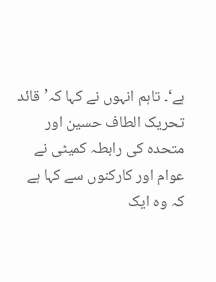ہے‘۔ تاہم انہوں نے کہا کہ’قائد تحریک الطاف حسین اور متحدہ کی رابطہ کمیٹی نے عوام اور کارکنوں سے کہا ہے کہ وہ ایک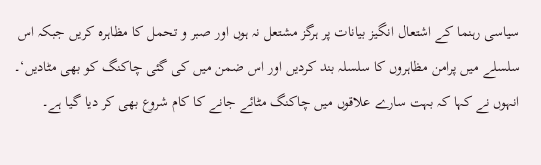سیاسی رہنما کے اشتعال انگیز بیانات پر ہرگز مشتعل نہ ہوں اور صبر و تحمل کا مظاہرہ کریں جبکہ اس سلسلے میں پرامن مظاہروں کا سلسلہ بند کردیں اور اس ضمن میں کی گئی چاکنگ کو بھی مٹادیں‘۔ انہوں نے کہا کہ بہت سارے علاقوں میں چاکنگ مٹائے جانے کا کام شروع بھی کر دیا گیا ہے۔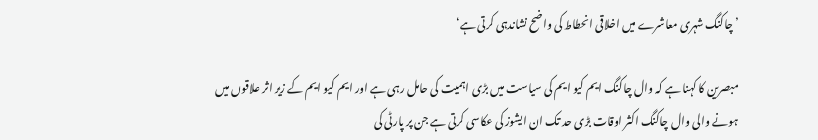’چاکنگ شہری معاشرے میں اخلاقی انحطاط کی واضح نشاندہی کرتی ہے‘

مبصرین کا کہنا ہے کہ وال چاکنگ ایم کیو ایم کی سیاست میں بڑی اہمیت کی حامل رہی ہے اور ایم کیو ایم کے زیر اثر علاقوں میں ہونے والی وال چاکنگ اکثر اوقات بڑی حد تک ان ایشوز کی عکاسی کرتی ہے جن پر پارٹی کی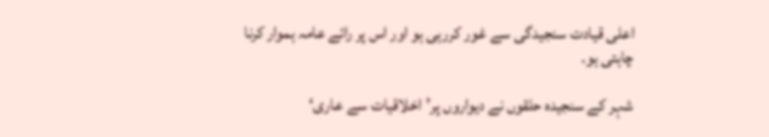اعلی قیادت سنجیدگی سے غور کررہی ہو اور اس پر رائے عامہ ہموار کرنا چاہتی ہو۔

شہر کے سنجیدہ حلقوں نے دیواروں پر’اخلاقیات سے عاری‘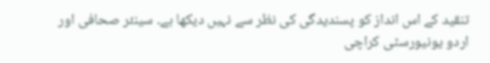تنقید کے اس انداز کو پسندیدگی کی نظر سے نہیں دیکھا ہے۔ سینئر صحافی اور اردو یونیورسٹی کراچی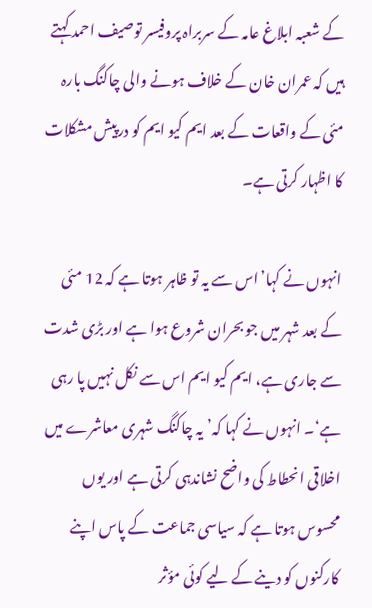کے شعبہ ابلاغ عامہ کے سربراہ پروفیسر توصیف احمد کہتے ہیں کہ عمران خان کے خلاف ہونے والی چاکنگ بارہ مئی کے واقعات کے بعد ایم کیو ایم کو درپیش مشکلات کا اظہار کرتی ہے۔

انہوں نے کہا’اس سے یہ تو ظاہر ہوتا ہے کہ 12 مئی کے بعد شہر میں جو بحران شروع ہوا ہے اور بڑی شدت سے جاری ہے، ایم کیو ایم اس سے نکل نہیں پا رہی ہے‘۔ انہوں نے کہا کہ’یہ چاکنگ شہری معاشرے میں اخلاقی انحطاط کی واضح نشاندہی کرتی ہے اور یوں محسوس ہوتا ہے کہ سیاسی جماعت کے پاس اپنے کارکنوں کو دینے کے لیے کوئی مؤثر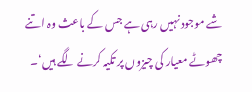شے موجود نہیں رہی ہے جس کے باعث وہ اتنے چھوٹے معیار کی چیزوں پر تکیہ کرنے لگے ہیں‘۔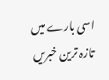اسی بارے میں
تازہ ترین خبریں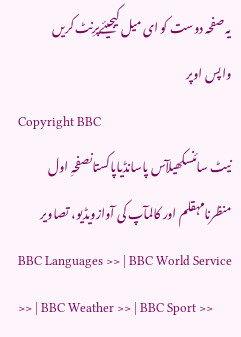یہ صفحہ دوست کو ای میل کیجیئےپرِنٹ کریں
واپس اوپر
Copyright BBC
نیٹ سائنسکھیلآس پاسانڈیاپاکستانصفحہِ اول
منظرنامہقلم اور کالمآپ کی آوازویڈیو، تصاویر
BBC Languages >> | BBC World Service >> | BBC Weather >> | BBC Sport >>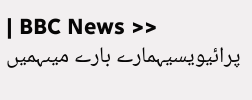| BBC News >>
پرائیویسیہمارے بارے میںہمیں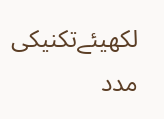لکھیئےتکنیکی مدد